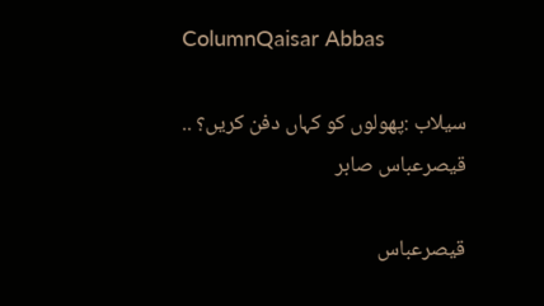ColumnQaisar Abbas

سیلاب :پھولوں کو کہاں دفن کریں؟ .. قیصرعباس صابر

قیصرعباس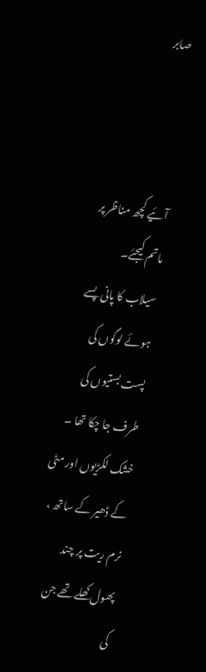صابر



آئیے کچھ مناظر پر ماتم کیجئے۔
سیلاب کا پانی پسے ہوئے لوگوں کی پست بستیوں کی طرف جا چکا تھا ۔ خشک لکڑیوں اور مٹی کے ڈھیر کے ساتھ ، نرم ریت پر چند پھول کھلے تھے جن کی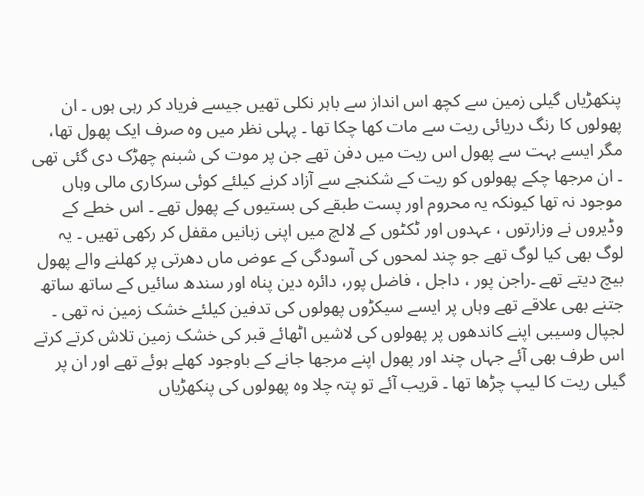پنکھڑیاں گیلی زمین سے کچھ اس انداز سے باہر نکلی تھیں جیسے فریاد کر رہی ہوں ۔ ان پھولوں کا رنگ دریائی ریت سے مات کھا چکا تھا ۔ پہلی نظر میں وہ صرف ایک پھول تھا، مگر ایسے بہت سے پھول اس ریت میں دفن تھے جن پر موت کی شبنم چھڑک دی گئی تھی ۔ ان مرجھا چکے پھولوں کو ریت کے شکنجے سے آزاد کرنے کیلئے کوئی سرکاری مالی وہاں موجود نہ تھا کیونکہ یہ محروم اور پست طبقے کی بستیوں کے پھول تھے ۔ اس خطے کے وڈیروں نے وزارتوں ، عہدوں اور ٹکٹوں کے لالچ میں اپنی زبانیں مقفل کر رکھی تھیں ۔ یہ لوگ بھی کیا لوگ تھے جو چند لمحوں کی آسودگی کے عوض ماں دھرتی پر کھلنے والے پھول بیچ دیتے تھے ۔راجن پور ، داجل ، فاضل پور، دائرہ دین پناہ اور سندھ سائیں کے ساتھ ساتھ جتنے بھی علاقے تھے وہاں پر ایسے سیکڑوں پھولوں کی تدفین کیلئے خشک زمین نہ تھی ۔ لجپال وسیبی اپنے کاندھوں پر پھولوں کی لاشیں اٹھائے قبر کی خشک زمین تلاش کرتے کرتے اس طرف بھی آئے جہاں چند اور پھول اپنے مرجھا جانے کے باوجود کھلے ہوئے تھے اور ان پر گیلی ریت کا لیپ چڑھا تھا ۔ قریب آئے تو پتہ چلا وہ پھولوں کی پنکھڑیاں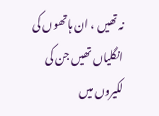نہ تھیں ، ان ہاتھوں کی انگلیاں تھیں جن کی
لکیروں میں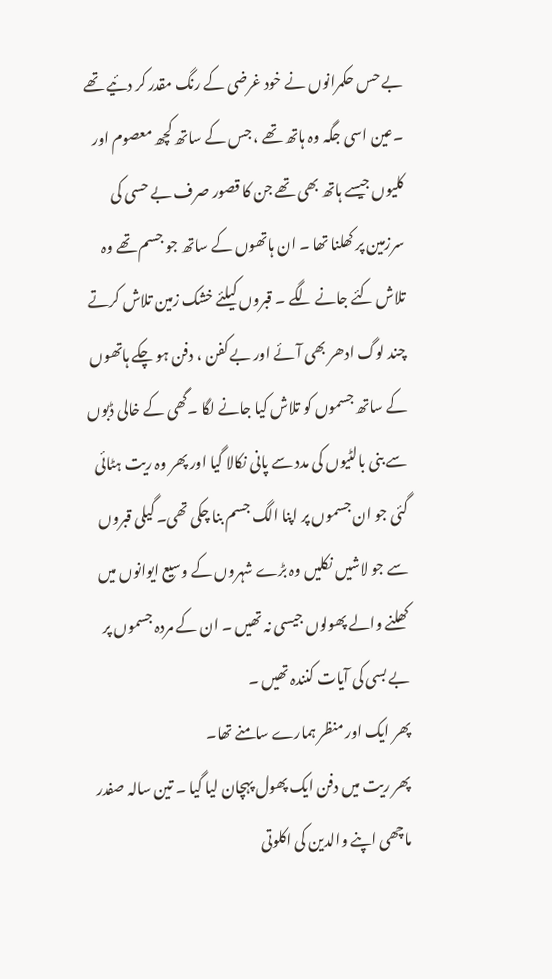بے حس حکمرانوں نے خود غرضی کے رنگ مقدر کر دئیے تھے ۔عین اسی جگہ وہ ہاتھ تھے ، جس کے ساتھ کچھ معصوم اور کلیوں جیسے ہاتھ بھی تھے جن کا قصور صرف بے حسی کی سرزمین پر کھلنا تھا ۔ ان ہاتھوں کے ساتھ جو جسم تھے وہ تلاش کئے جانے لگے ۔ قبروں کیلئے خشک زمین تلاش کرتے چند لوگ ادھر بھی آئے اور بے کفن ، دفن ہو چکے ہاتھوں کے ساتھ جسموں کو تلاش کیا جانے لگا ۔گھی کے خالی ڈبوں سے بنی بالٹیوں کی مدد سے پانی نکالا گیا اور پھر وہ ریت ہٹائی گئی جو ان جسموں پر اپنا الگ جسم بنا چکی تھی۔ گیلی قبروں سے جو لاشیں نکلیں وہ بڑے شہروں کے وسیع ایوانوں میں کھلنے والے پھولوں جیسی نہ تھیں ۔ ان کے مردہ جسموں پر بے بسی کی آیات کنندہ تھیں ۔
پھر ایک اور منظر ہمارے سامنے تھا۔
پھر ریت میں دفن ایک پھول پہچان لیا گیا ۔ تین سالہ صفدر ماچھی اپنے والدین کی اکلوتی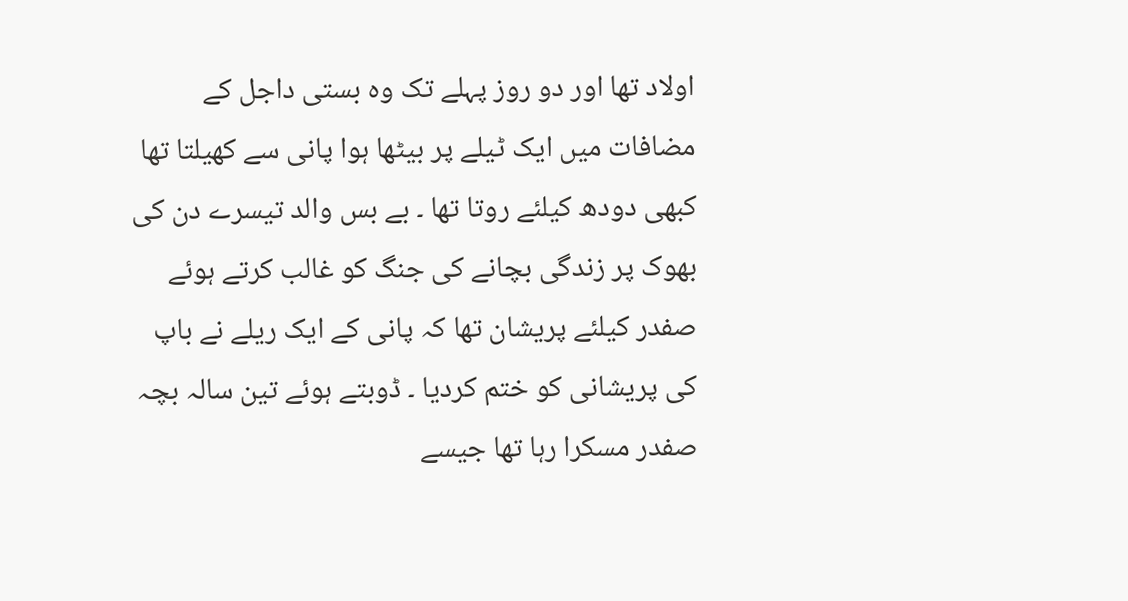اولاد تھا اور دو روز پہلے تک وہ بستی داجل کے مضافات میں ایک ٹیلے پر بیٹھا ہوا پانی سے کھیلتا تھا کبھی دودھ کیلئے روتا تھا ۔ بے بس والد تیسرے دن کی بھوک پر زندگی بچانے کی جنگ کو غالب کرتے ہوئے صفدر کیلئے پریشان تھا کہ پانی کے ایک ریلے نے باپ کی پریشانی کو ختم کردیا ۔ ڈوبتے ہوئے تین سالہ بچہ صفدر مسکرا رہا تھا جیسے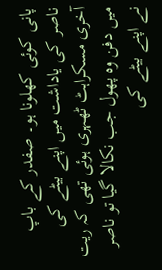پانی کوئی کھلونا ہو۔ صفدر کے باپ ناصر کی یاداشت میں اپنے بیٹے کی آخری مسکراہٹ ٹھہری ہوئی تھی کہ ریت میں دفن وہ پھول جب نکالا گیا تو ناصر نے اپنے بیٹے کی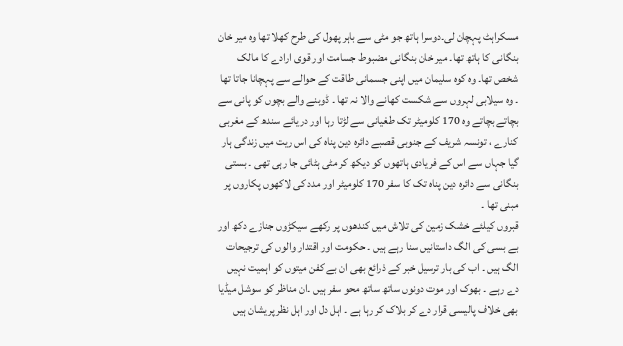مسکراہٹ پہچان لی۔دوسرا ہاتھ جو مٹی سے باہر پھول کی طرح کھلا تھا وہ میر خان بنگانی کا ہاتھ تھا۔ میر خان بنگانی مضبوط جسامت اور قوی ارادے کا مالک شخص تھا۔ وہ کوہ سلیمان میں اپنی جسمانی طاقت کے حوالے سے پہچانا جاتا تھا ۔ وہ سیلابی لہروں سے شکست کھانے والا نہ تھا ۔ ڈوبنے والے بچوں کو پانی سے بچاتے بچاتے وہ 170 کلومیٹر تک طغیانی سے لڑتا رہا اور دریائے سندھ کے مغربی کنارے ، تونسہ شریف کے جنوبی قصبے دائرہ دین پناہ کی اس ریت میں زندگی ہار گیا جہاں سے اس کے فریادی ہاتھوں کو دیکھ کر مٹی ہٹائی جا رہی تھی ۔ بستی بنگانی سے دائرہ دین پناہ تک کا سفر 170 کلومیٹر اور مدد کی لاکھوں پکاروں پر مبنی تھا ۔
قبروں کیلئے خشک زمین کی تلاش میں کندھوں پر رکھے سیکڑوں جنازے دکھ اور بے بسی کی الگ داستانیں سنا رہے ہیں ۔ حکومت اور اقتدار والوں کی ترجیحات الگ ہیں ۔ اب کی بار ترسیل خبر کے ذرائع بھی ان بے کفن میتوں کو اہمیت نہیں دے رہے ۔ بھوک اور موت دونوں ساتھ ساتھ محو سفر ہیں ۔ان مناظر کو سوشل میڈیا بھی خلاف پالیسی قرار دے کر بلاک کر رہا ہے ۔ اہل دل اور اہل نظر پریشان ہیں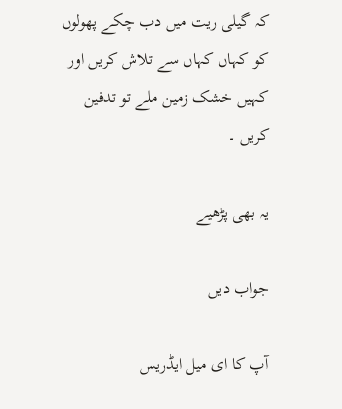کہ گیلی ریت میں دب چکے پھولوں کو کہاں کہاں سے تلاش کریں اور کہیں خشک زمین ملے تو تدفین کریں ۔

یہ بھی پڑھیے

جواب دیں

آپ کا ای میل ایڈریس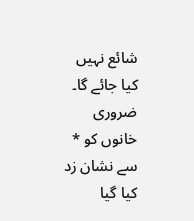شائع نہیں کیا جائے گا۔ ضروری خانوں کو * سے نشان زد کیا گیا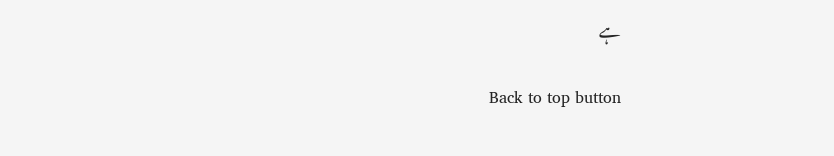ہے

Back to top button